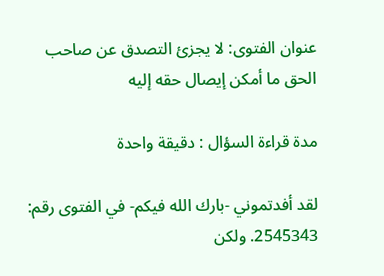عنوان الفتوى: لا يجزئ التصدق عن صاحب الحق ما أمكن إيصال حقه إليه

مدة قراءة السؤال : دقيقة واحدة

لقد أفدتموني -بارك الله فيكم- في الفتوى رقم: 2545343. ولكن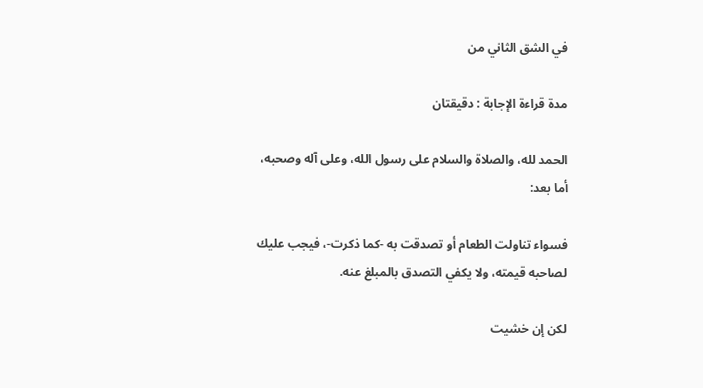في الشق الثاني من

مدة قراءة الإجابة : دقيقتان

الحمد لله، والصلاة والسلام على رسول الله، وعلى آله وصحبه، أما بعد:

فسواء تناولت الطعام أو تصدقت به -كما ذكرت-، فيجب عليك لصاحبه قيمته، ولا يكفي التصدق بالمبلغ عنه.

لكن إن خشيت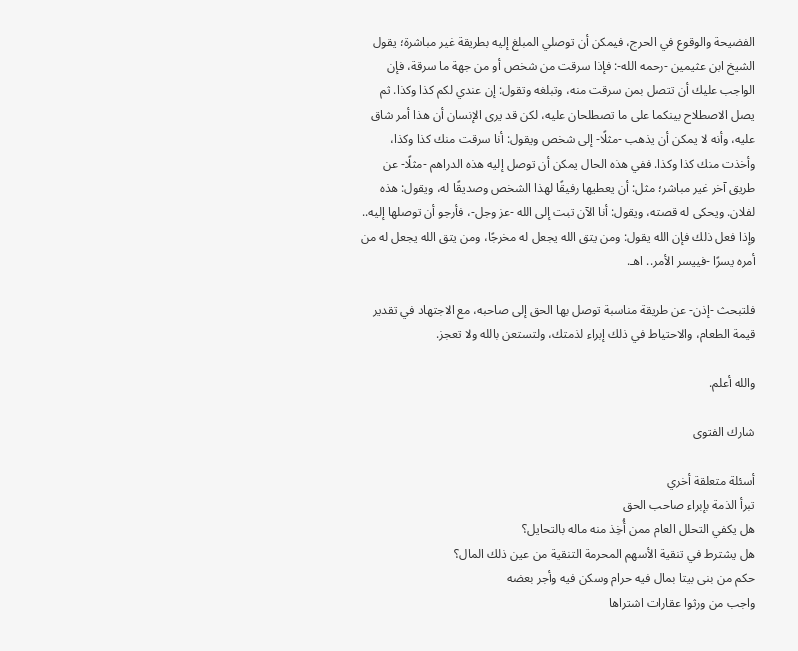الفضيحة والوقوع في الحرج، فيمكن أن توصلي المبلغ إليه بطريقة غير مباشرة؛ يقول الشيخ ابن عثيمين -رحمه الله-: فإذا سرقت من شخص أو من جهة ما سرقة، فإن الواجب عليك أن تتصل بمن سرقت منه، وتبلغه وتقول: إن عندي لكم كذا وكذا. ثم يصل الاصطلاح بينكما على ما تصطلحان عليه، لكن قد يرى الإنسان أن هذا أمر شاق عليه، وأنه لا يمكن أن يذهب -مثلًا- إلى شخص ويقول: أنا سرقت منك كذا وكذا، وأخذت منك كذا وكذا. ففي هذه الحال يمكن أن توصل إليه هذه الدراهم -مثلًا- عن طريق آخر غير مباشر؛ مثل: أن يعطيها رفيقًا لهذا الشخص وصديقًا له، ويقول: هذه لفلان. ويحكى له قصته، ويقول: أنا الآن تبت إلى الله -عز وجل-، فأرجو أن توصلها إليه.. وإذا فعل ذلك فإن الله يقول: ومن يتق الله يجعل له مخرجًا، ومن يتق الله يجعل له من أمره يسرًا -فييسر الأمر.. اهـ.

فلتبحث -إذن- عن طريقة مناسبة توصل بها الحق إلى صاحبه، مع الاجتهاد في تقدير قيمة الطعام، والاحتياط في ذلك إبراء لذمتك، ولتستعن بالله ولا تعجز.

والله أعلم.

شارك الفتوى

أسئلة متعلقة أخري
تبرأ الذمة بإبراء صاحب الحق
هل يكفي التحلل العام ممن أُخِذ منه ماله بالتحايل؟
هل يشترط في تنقية الأسهم المحرمة التنقية من عين ذلك المال؟
حكم من بنى بيتا بمال فيه حرام وسكن فيه وأجر بعضه
واجب من ورثوا عقارات اشتراها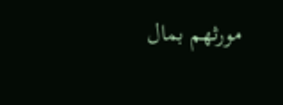مورثهم بمال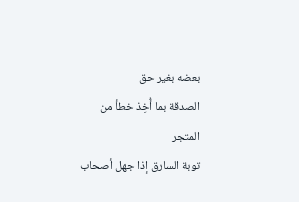بعضه بغير حق
الصدقة بما أُخِذ خطأ من المتجر
توبة السارق إذا جهل أصحاب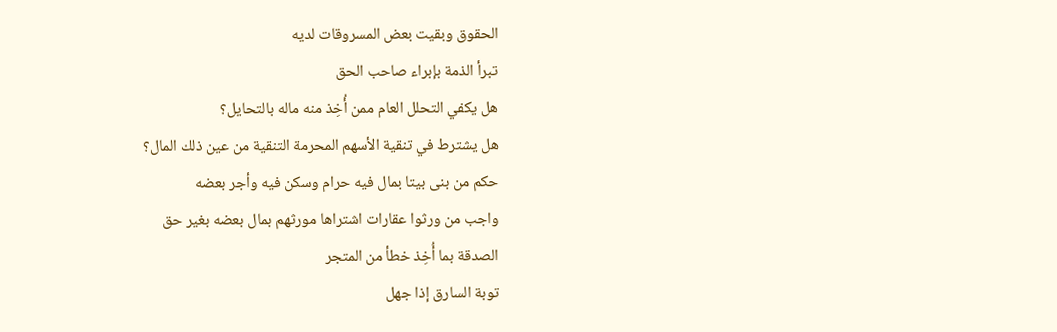الحقوق وبقيت بعض المسروقات لديه
تبرأ الذمة بإبراء صاحب الحق
هل يكفي التحلل العام ممن أُخِذ منه ماله بالتحايل؟
هل يشترط في تنقية الأسهم المحرمة التنقية من عين ذلك المال؟
حكم من بنى بيتا بمال فيه حرام وسكن فيه وأجر بعضه
واجب من ورثوا عقارات اشتراها مورثهم بمال بعضه بغير حق
الصدقة بما أُخِذ خطأ من المتجر
توبة السارق إذا جهل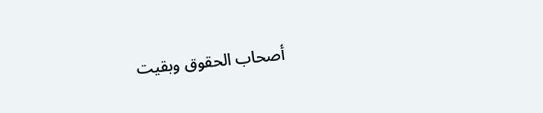أصحاب الحقوق وبقيت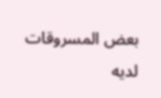بعض المسروقات لديه